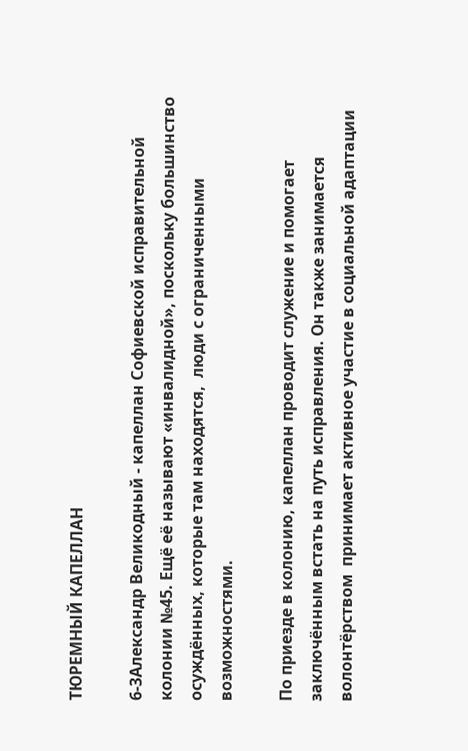ТЮРЕМНЫЙ КАПЕЛЛАН

6-3Александр Великодный - капеллан Софиевской исправительной колонии №45. Ещё её называют «инвалидной», поскольку большинство осуждённых, которые там находятся,  люди с ограниченными возможностями.

По приезде в колонию, капеллан проводит служение и помогает заключённым встать на путь исправления. Он также занимается волонтёрством  принимает активное участие в социальной адаптации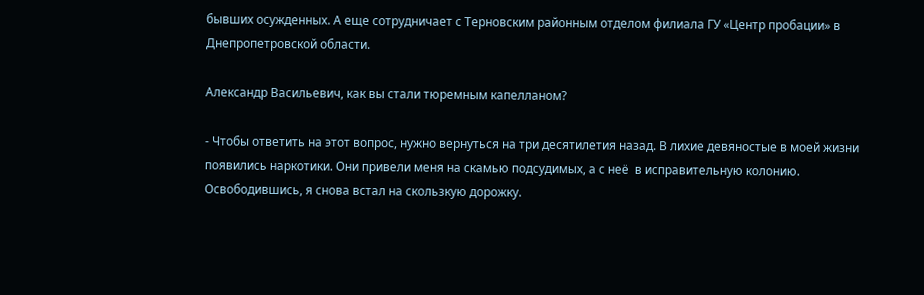бывших осужденных. А еще сотрудничает с Терновским районным отделом филиала ГУ «Центр пробации» в Днепропетровской области.

Александр Васильевич, как вы стали тюремным капелланом?

- Чтобы ответить на этот вопрос, нужно вернуться на три десятилетия назад. В лихие девяностые в моей жизни появились наркотики. Они привели меня на скамью подсудимых, а с неё  в исправительную колонию. Освободившись, я снова встал на скользкую дорожку.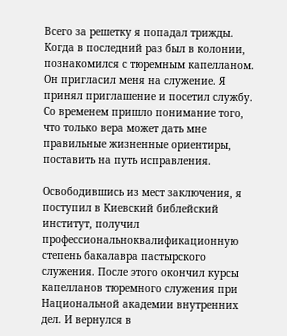Всего за решетку я попадал трижды. Когда в последний раз был в колонии, познакомился с тюремным капелланом. Он пригласил меня на служение. Я принял приглашение и посетил службу. Со временем пришло понимание того, что только вера может дать мне правильные жизненные ориентиры, поставить на путь исправления.

Освободившись из мест заключения, я поступил в Киевский библейский институт, получил профессиональноквалификационную степень бакалавра пастырского служения. После этого окончил курсы капелланов тюремного служения при Национальной академии внутренних дел. И вернулся в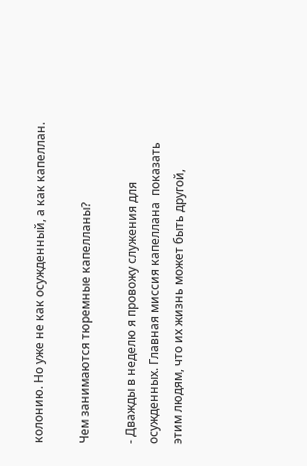колонию. Но уже не как осужденный, а как капеллан.

Чем занимаются тюремные капелланы?

- Дважды в неделю я провожу служения для осужденных. Главная миссия капеллана  показать этим людям, что их жизнь может быть другой,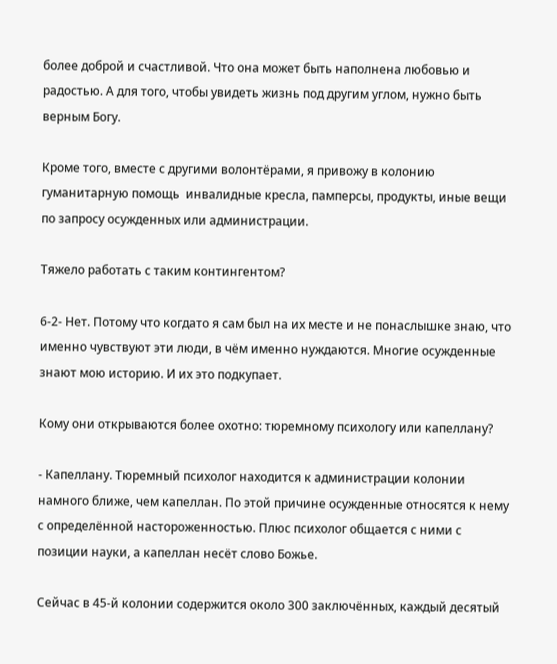более доброй и счастливой. Что она может быть наполнена любовью и радостью. А для того, чтобы увидеть жизнь под другим углом, нужно быть верным Богу.

Кроме того, вместе с другими волонтёрами, я привожу в колонию гуманитарную помощь  инвалидные кресла, памперсы, продукты, иные вещи по запросу осужденных или администрации.

Тяжело работать с таким контингентом?

6-2- Нет. Потому что когдато я сам был на их месте и не понаслышке знаю, что именно чувствуют эти люди, в чём именно нуждаются. Многие осужденные знают мою историю. И их это подкупает.

Кому они открываются более охотно: тюремному психологу или капеллану?

- Капеллану. Тюремный психолог находится к администрации колонии намного ближе, чем капеллан. По этой причине осужденные относятся к нему с определённой настороженностью. Плюс психолог общается с ними с позиции науки, а капеллан несёт слово Божье.

Сейчас в 45-й колонии содержится около 300 заключённых, каждый десятый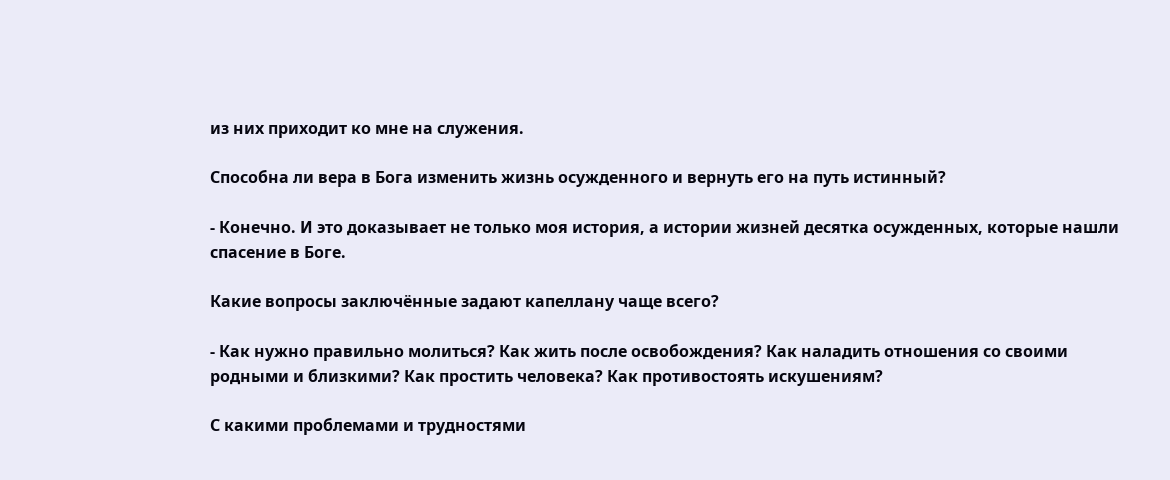из них приходит ко мне на служения.

Способна ли вера в Бога изменить жизнь осужденного и вернуть его на путь истинный?

- Конечно. И это доказывает не только моя история, а истории жизней десятка осужденных, которые нашли спасение в Боге.

Какие вопросы заключённые задают капеллану чаще всего?

- Как нужно правильно молиться? Как жить после освобождения? Как наладить отношения со своими родными и близкими? Как простить человека? Как противостоять искушениям?

С какими проблемами и трудностями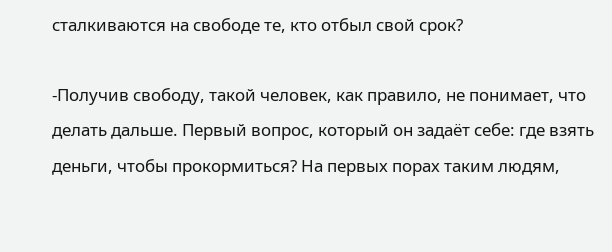сталкиваются на свободе те, кто отбыл свой срок?

-Получив свободу, такой человек, как правило, не понимает, что делать дальше. Первый вопрос, который он задаёт себе: где взять деньги, чтобы прокормиться? На первых порах таким людям,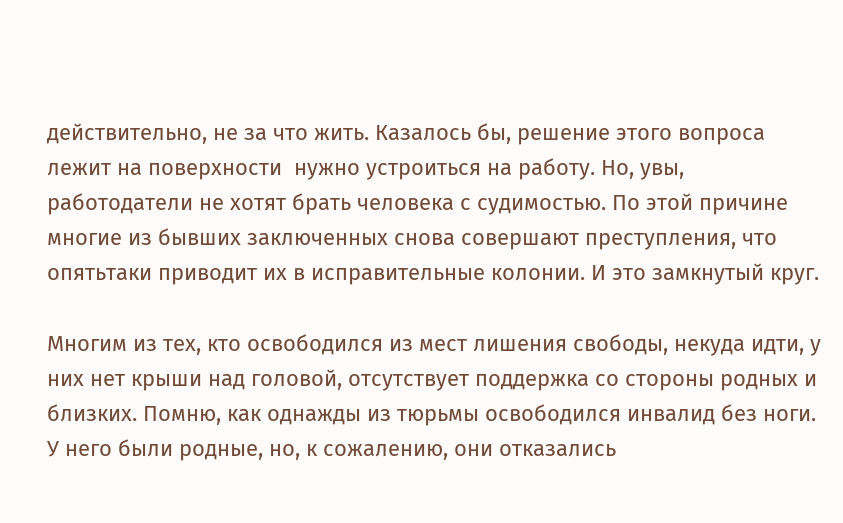действительно, не за что жить. Казалось бы, решение этого вопроса лежит на поверхности  нужно устроиться на работу. Но, увы, работодатели не хотят брать человека с судимостью. По этой причине многие из бывших заключенных снова совершают преступления, что опятьтаки приводит их в исправительные колонии. И это замкнутый круг.

Многим из тех, кто освободился из мест лишения свободы, некуда идти, у них нет крыши над головой, отсутствует поддержка со стороны родных и близких. Помню, как однажды из тюрьмы освободился инвалид без ноги. У него были родные, но, к сожалению, они отказались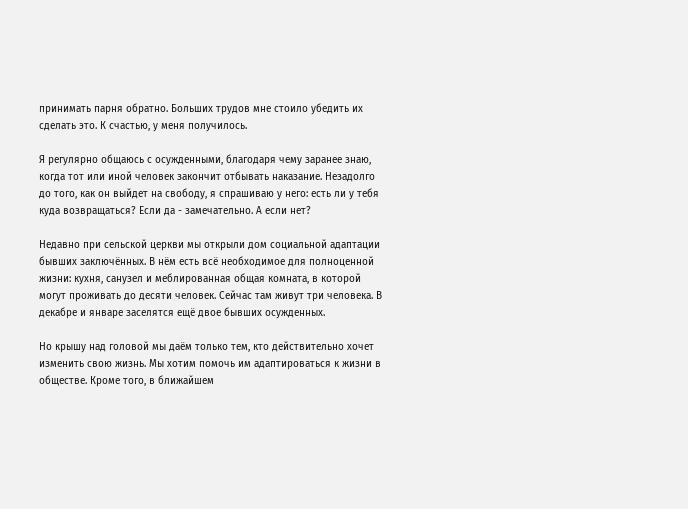принимать парня обратно. Больших трудов мне стоило убедить их сделать это. К счастью, у меня получилось.

Я регулярно общаюсь с осужденными, благодаря чему заранее знаю, когда тот или иной человек закончит отбывать наказание. Незадолго до того, как он выйдет на свободу, я спрашиваю у него: есть ли у тебя куда возвращаться? Если да - замечательно. А если нет?

Недавно при сельской церкви мы открыли дом социальной адаптации бывших заключённых. В нём есть всё необходимое для полноценной жизни: кухня, санузел и меблированная общая комната, в которой могут проживать до десяти человек. Сейчас там живут три человека. В декабре и январе заселятся ещё двое бывших осужденных.

Но крышу над головой мы даём только тем, кто действительно хочет изменить свою жизнь. Мы хотим помочь им адаптироваться к жизни в обществе. Кроме того, в ближайшем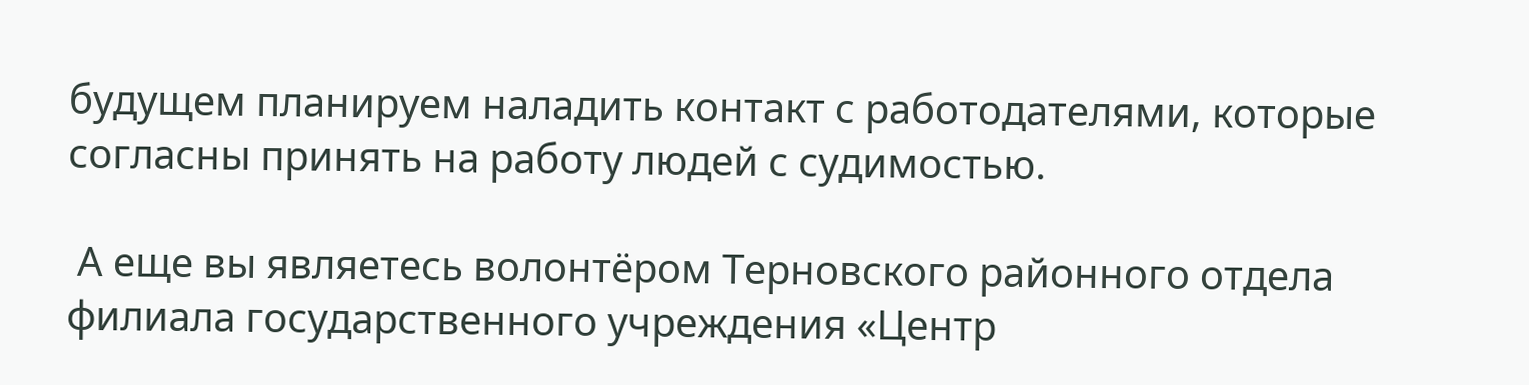будущем планируем наладить контакт с работодателями, которые согласны принять на работу людей с судимостью.

 А еще вы являетесь волонтёром Терновского районного отдела филиала государственного учреждения «Центр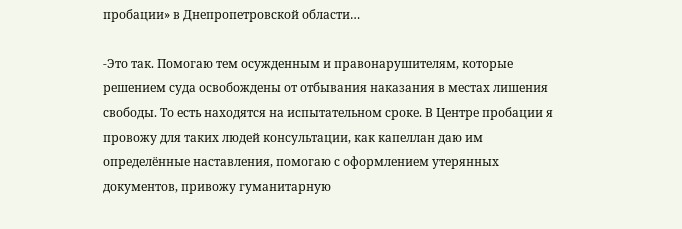пробации» в Днепропетровской области…

-Это так. Помогаю тем осужденным и правонарушителям, которые решением суда освобождены от отбывания наказания в местах лишения свободы. То есть находятся на испытательном сроке. В Центре пробации я провожу для таких людей консультации, как капеллан даю им определённые наставления, помогаю с оформлением утерянных документов, привожу гуманитарную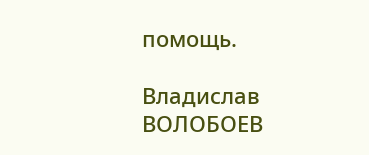помощь.

Владислав ВОЛОБОЕВ